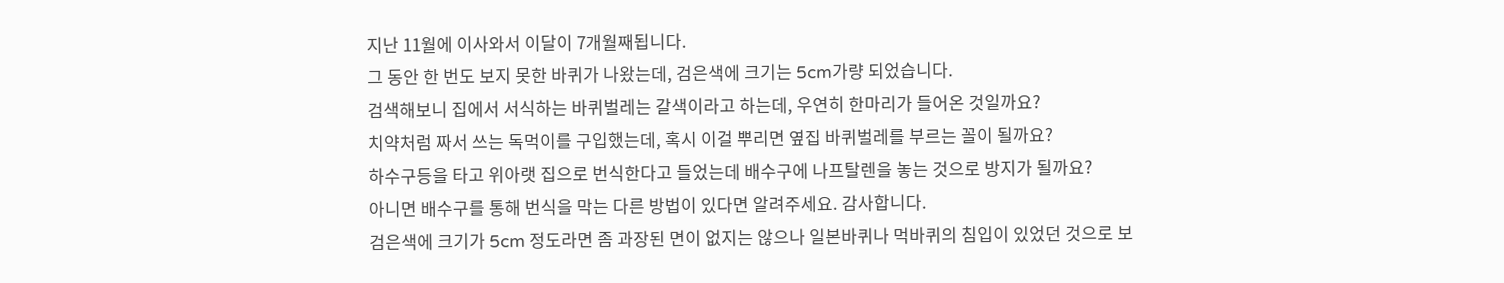지난 11월에 이사와서 이달이 7개월째됩니다.
그 동안 한 번도 보지 못한 바퀴가 나왔는데, 검은색에 크기는 5cm가량 되었습니다.
검색해보니 집에서 서식하는 바퀴벌레는 갈색이라고 하는데, 우연히 한마리가 들어온 것일까요?
치약처럼 짜서 쓰는 독먹이를 구입했는데, 혹시 이걸 뿌리면 옆집 바퀴벌레를 부르는 꼴이 될까요?
하수구등을 타고 위아랫 집으로 번식한다고 들었는데 배수구에 나프탈렌을 놓는 것으로 방지가 될까요?
아니면 배수구를 통해 번식을 막는 다른 방법이 있다면 알려주세요. 감사합니다.
검은색에 크기가 5cm 정도라면 좀 과장된 면이 없지는 않으나 일본바퀴나 먹바퀴의 침입이 있었던 것으로 보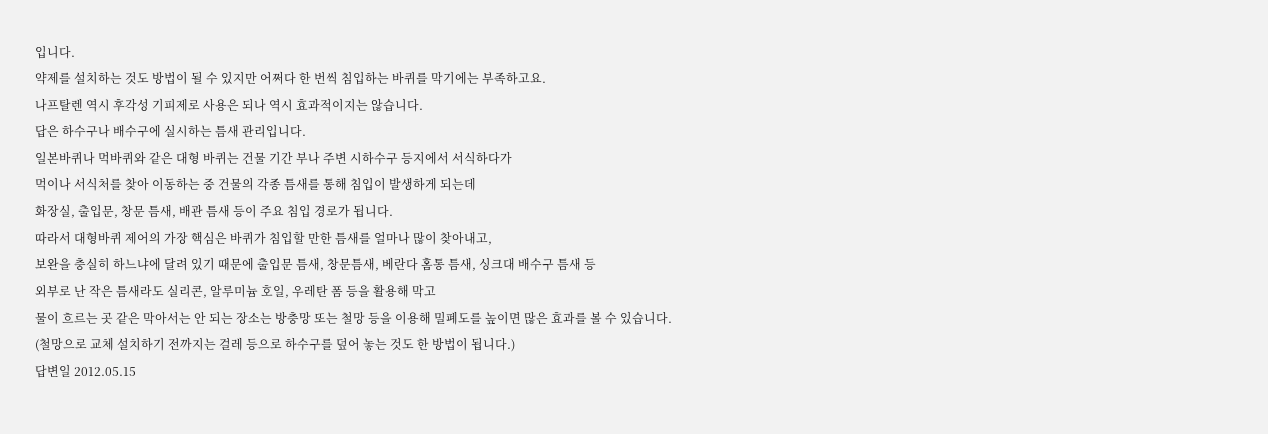입니다.
약제를 설치하는 것도 방법이 될 수 있지만 어쩌다 한 번씩 침입하는 바퀴를 막기에는 부족하고요.
나프탈렌 역시 후각성 기피제로 사용은 되나 역시 효과적이지는 않습니다.
답은 하수구나 배수구에 실시하는 틈새 관리입니다.
일본바퀴나 먹바퀴와 같은 대형 바퀴는 건물 기간 부나 주변 시하수구 등지에서 서식하다가
먹이나 서식처를 찾아 이동하는 중 건물의 각종 틈새를 통해 침입이 발생하게 되는데
화장실, 출입문, 창문 틈새, 배관 틈새 등이 주요 침입 경로가 됩니다.
따라서 대형바퀴 제어의 가장 핵심은 바퀴가 침입할 만한 틈새를 얼마나 많이 찾아내고,
보완을 충실히 하느냐에 달려 있기 때문에 출입문 틈새, 창문틈새, 베란다 홈통 틈새, 싱크대 배수구 틈새 등
외부로 난 작은 틈새라도 실리콘, 알루미늄 호일, 우레탄 폼 등을 활용해 막고
물이 흐르는 곳 같은 막아서는 안 되는 장소는 방충망 또는 철망 등을 이용해 밀폐도를 높이면 많은 효과를 볼 수 있습니다.
(철망으로 교체 설치하기 전까지는 걸레 등으로 하수구를 덮어 놓는 것도 한 방법이 됩니다.)
답변일 2012.05.15